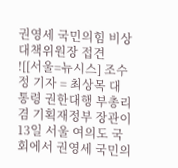권영세 국민의힘 비상대책위원장 접견
![[서울=뉴시스] 조수정 기자 = 최상목 대통령 권한대행 부총리 겸 기획재정부 장관이 13일 서울 여의도 국회에서 권영세 국민의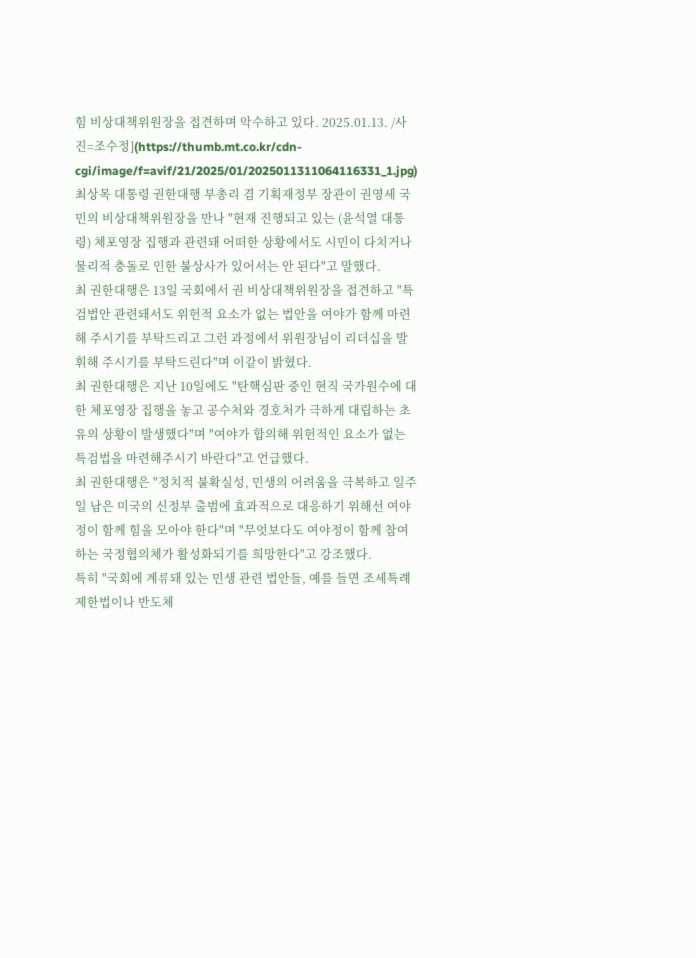힘 비상대책위원장을 접견하며 악수하고 있다. 2025.01.13. /사진=조수정](https://thumb.mt.co.kr/cdn-cgi/image/f=avif/21/2025/01/2025011311064116331_1.jpg)
최상목 대통령 권한대행 부총리 겸 기획재정부 장관이 권영세 국민의 비상대책위원장을 만나 "현재 진행되고 있는 (윤석열 대통령) 체포영장 집행과 관련돼 어떠한 상황에서도 시민이 다치거나 물리적 충돌로 인한 불상사가 있어서는 안 된다"고 말했다.
최 권한대행은 13일 국회에서 권 비상대책위원장을 접견하고 "특검법안 관련돼서도 위헌적 요소가 없는 법안을 여야가 함께 마련해 주시기를 부탁드리고 그런 과정에서 위원장님이 리더십을 발휘해 주시기를 부탁드린다"며 이같이 밝혔다.
최 권한대행은 지난 10일에도 "탄핵심판 중인 현직 국가원수에 대한 체포영장 집행을 놓고 공수처와 경호처가 극하게 대립하는 초유의 상황이 발생했다"며 "여야가 합의해 위헌적인 요소가 없는 특검법을 마련해주시기 바란다"고 언급했다.
최 권한대행은 "정치적 불확실성, 민생의 어려움을 극복하고 일주일 남은 미국의 신정부 출범에 효과적으로 대응하기 위해선 여야정이 함께 힘을 모아야 한다"며 "무엇보다도 여야정이 함께 참여하는 국정협의체가 활성화되기를 희망한다"고 강조했다.
특히 "국회에 계류돼 있는 민생 관련 법안들, 예를 들면 조세특례제한법이나 반도체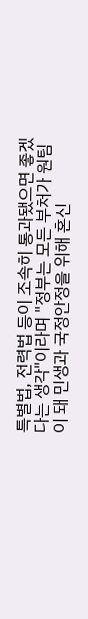특별법, 전력법 등이 조속히 통과됐으면 좋겠다는 생각"이라며 "정부는 모든 부처가 원팀이 돼 민생과 국정안정을 위해 혼신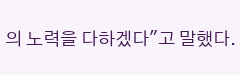의 노력을 다하겠다"고 말했다.